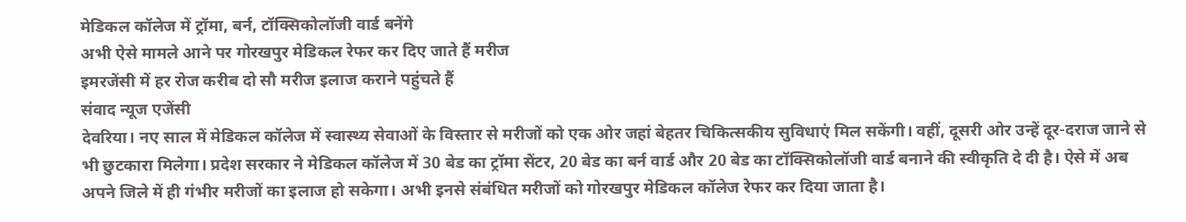मेडिकल कॉलेज में ट्रॉमा, बर्न, टॉक्सिकोलॉजी वार्ड बनेंगे
अभी ऐसे मामले आने पर गोरखपुर मेडिकल रेफर कर दिए जाते हैं मरीज
इमरजेंसी में हर रोज करीब दो सौ मरीज इलाज कराने पहुंचते हैं
संवाद न्यूज एजेंसी
देवरिया। नए साल में मेडिकल कॉलेज में स्वास्थ्य सेवाओं के विस्तार से मरीजों को एक ओर जहां बेहतर चिकित्सकीय सुविधाएं मिल सकेंगी। वहीं, दूसरी ओर उन्हें दूर-दराज जाने से भी छुटकारा मिलेगा। प्रदेश सरकार ने मेडिकल कॉलेज में 30 बेड का ट्रॉमा सेंटर, 20 बेड का बर्न वार्ड और 20 बेड का टॉक्सिकोलॉजी वार्ड बनाने की स्वीकृति दे दी है। ऐसे में अब अपने जिले में ही गंभीर मरीजों का इलाज हो सकेगा। अभी इनसे संबंधित मरीजों को गोरखपुर मेडिकल कॉलेज रेफर कर दिया जाता है।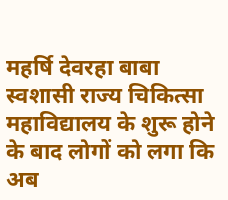महर्षि देवरहा बाबा स्वशासी राज्य चिकित्सा महाविद्यालय के शुरू होने के बाद लोगों को लगा कि अब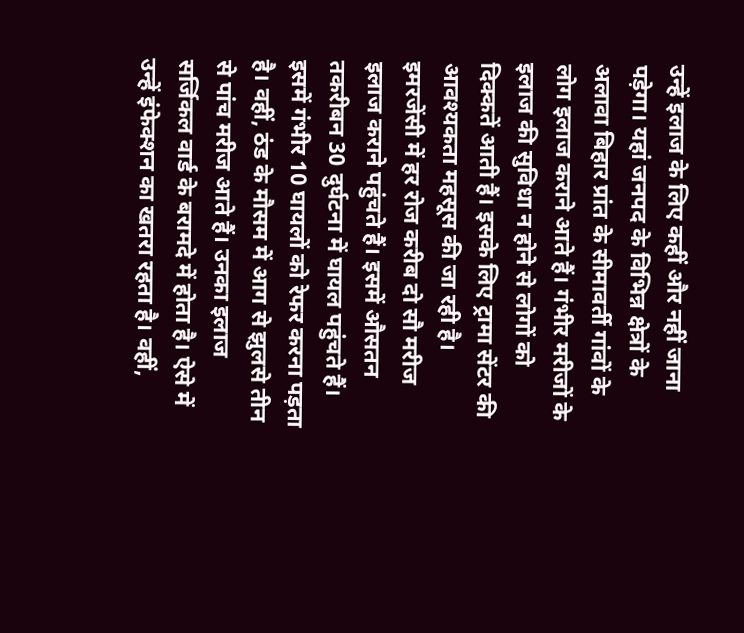उन्हें इलाज के लिए कहीं और नहीं जाना पड़ेगा। यहां जनपद के विभिन्न क्षेत्रों के अलावा बिहार प्रांत के सीमावर्ती गांवों के लोग इलाज कराने आते हैं। गंभीर मरीजों के इलाज की सुविधा न होने से लोगों को दिक्कतें आती हैं। इसके लिए ट्रामा सेंटर की आवश्यकता महसूस की जा रही है।
इमरजेंसी में हर रोज करीब दो सौ मरीज इलाज कराने पहुंचते हैं। इसमें औसतन तकरीबन 30 दुर्घटना में घायल पहुंचते हैं। इसमें गंभीर 10 घायलों को रेफर करना पड़ता है। वहीं, ठंड के मौसम में आग से झुलसे तीन से पांच मरीज आते हैं। उनका इलाज सर्जिकल वार्ड के बरामदे में होता है। ऐसे में उन्हें इंफेक्शन का खतरा रहता है। वहीं,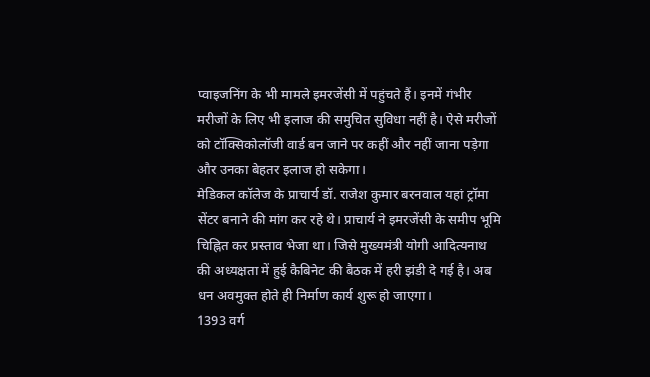प्वाइजनिंग के भी मामले इमरजेंसी में पहुंचते हैं। इनमें गंभीर मरीजों के लिए भी इलाज की समुचित सुविधा नहीं है। ऐसे मरीजों को टॉक्सिकोलॉजी वार्ड बन जाने पर कहीं और नहीं जाना पड़ेगा और उनका बेहतर इलाज हो सकेगा।
मेडिकल कॉलेज के प्राचार्य डॉ. राजेश कुमार बरनवाल यहां ट्रॉमा सेंटर बनाने की मांग कर रहे थे। प्राचार्य ने इमरजेंसी के समीप भूमि चिह्नित कर प्रस्ताव भेजा था। जिसे मुख्यमंत्री योगी आदित्यनाथ की अध्यक्षता में हुई कैबिनेट की बैठक में हरी झंडी दे गई है। अब धन अवमुक्त होते ही निर्माण कार्य शुरू हो जाएगा।
1393 वर्ग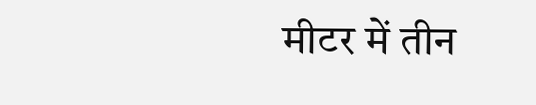मीटर में तीन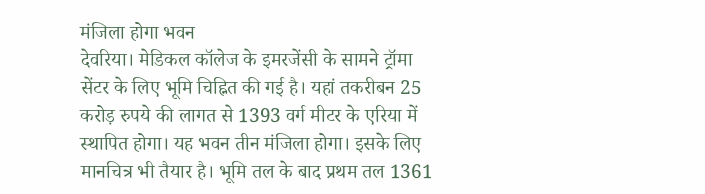मंजिला होगा भवन
देवरिया। मेडिकल कॉलेज के इमरजेंसी के सामने ट्रॉमा सेंटर के लिए भूमि चिह्नित की गई है। यहां तकरीबन 25 करोड़ रुपये की लागत से 1393 वर्ग मीटर के एरिया में स्थापित होगा। यह भवन तीन मंजिला होगा। इसके लिए मानचित्र भी तैयार है। भूमि तल के बाद प्रथम तल 1361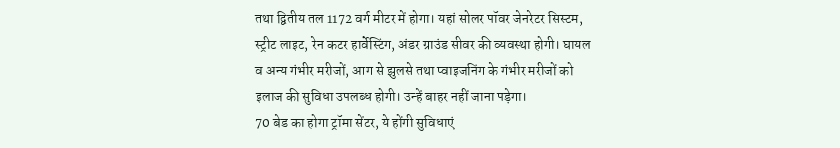तथा द्वितीय तल 1172 वर्ग मीटर में होगा। यहां सोलर पॉवर जेनरेटर सिस्टम, स्ट्रीट लाइट, रेन कटर हार्वेस्टिंग, अंडर ग्राउंड सीवर की व्यवस्था होगी। घायल व अन्य गंभीर मरीजों, आग से झुलसे तथा प्वाइजनिंग के गंभीर मरीजों को इलाज की सुविधा उपलब्ध होगी। उन्हें बाहर नहीं जाना पड़ेगा।
70 बेड का होगा ट्रॉमा सेंटर, ये होंगी सुविधाएं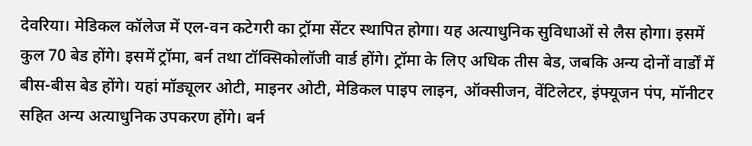देवरिया। मेडिकल कॉलेज में एल-वन कटेगरी का ट्रॉमा सेंटर स्थापित होगा। यह अत्याधुनिक सुविधाओं से लैस होगा। इसमें कुल 70 बेड होंगे। इसमें ट्रॉमा, बर्न तथा टॉक्सिकोलॉजी वार्ड होंगे। ट्रॉमा के लिए अधिक तीस बेड, जबकि अन्य दोनों वार्डों में बीस-बीस बेड होंगे। यहां मॉड्यूलर ओटी, माइनर ओटी, मेडिकल पाइप लाइन, ऑक्सीजन, वेंटिलेटर, इंफ्यूजन पंप, मॉनीटर सहित अन्य अत्याधुनिक उपकरण होंगे। बर्न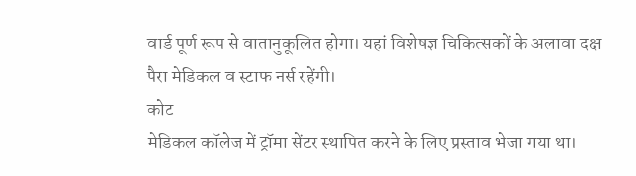वार्ड पूर्ण रूप से वातानुकूलित होगा। यहां विशेषज्ञ चिकित्सकों के अलावा दक्ष पैरा मेडिकल व स्टाफ नर्स रहेंगी।
कोट
मेडिकल कॉलेज में ट्रॉमा सेंटर स्थापित करने के लिए प्रस्ताव भेजा गया था।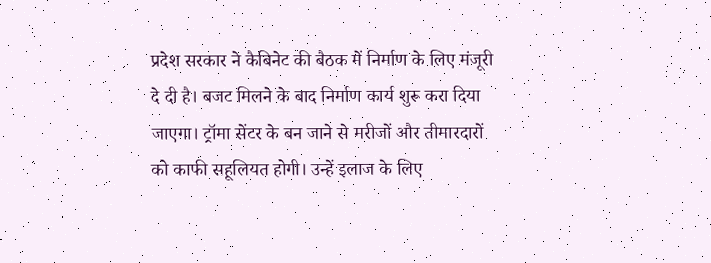प्रदेश सरकार ने कैबिनेट की बैठक में निर्माण के लिए मंजूरी दे दी है। बजट मिलने के बाद निर्माण कार्य शुरू करा दिया जाएगा। ट्रॉमा सेंटर के बन जाने से मरीजों और तीमारदारों को काफी सहूलियत होगी। उन्हें इलाज के लिए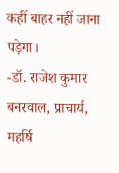कहीं बाहर नहीं जाना पड़ेगा।
-डॉ. राजेश कुमार बनरवाल, प्राचार्य, महर्षि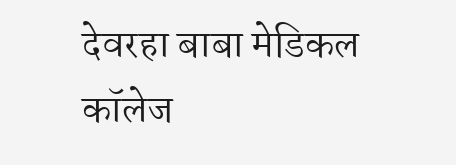देवरहा बाबा मेडिकल कॉलेज